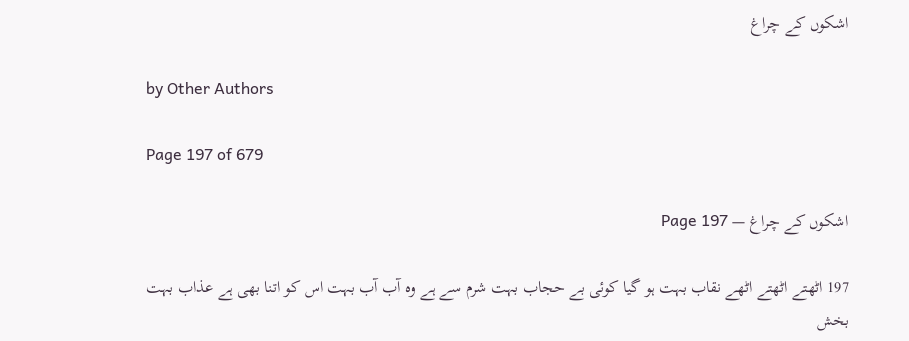اشکوں کے چراغ

by Other Authors

Page 197 of 679

اشکوں کے چراغ — Page 197

197 اٹھتے اٹھتے اٹھے نقاب بہت ہو گیا کوئی بے حجاب بہت شرم سے ہے وہ آب آب بہت اس کو اتنا بھی ہے عذاب بہت بخش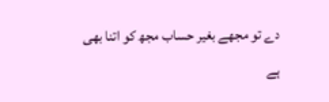دے تو مجھے بغیر حساب مجھ کو اتنا بھی ہے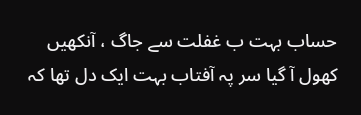حساب بہت ب غفلت سے جاگ ، آنکھیں کھول آ گیا سر پہ آفتاب بہت ایک دل تھا کہ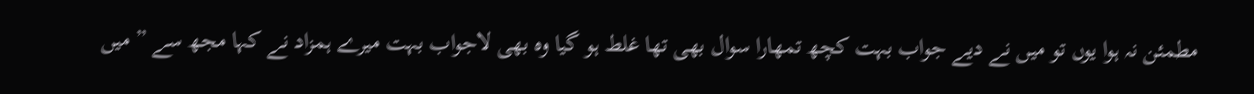مطمئن نہ ہوا یوں تو میں نے دیے جواب بہت کچھ تمھارا سوال بھی تھا غلط ہو گیا وہ بھی لاجواب بہت میرے ہمزاد نے کہا مجھ سے ” میں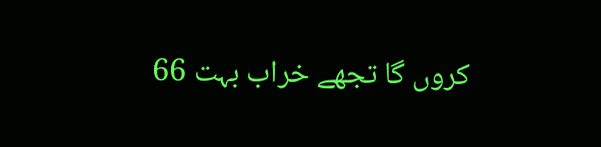کروں گا تجھے خراب بہت 66